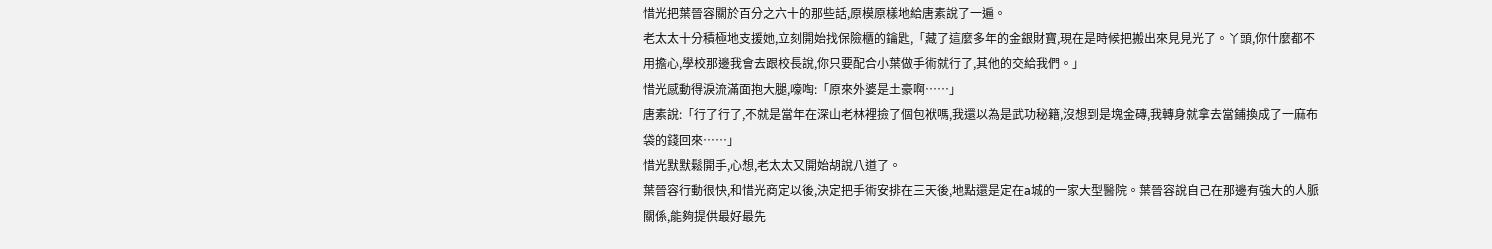惜光把葉晉容關於百分之六十的那些話,原模原樣地給唐素說了一遍。
老太太十分積極地支援她,立刻開始找保險櫃的鑰匙,「藏了這麼多年的金銀財寶,現在是時候把搬出來見見光了。丫頭,你什麼都不用擔心,學校那邊我會去跟校長說,你只要配合小葉做手術就行了,其他的交給我們。」
惜光感動得淚流滿面抱大腿,嚎啕:「原來外婆是土豪啊……」
唐素說:「行了行了,不就是當年在深山老林裡撿了個包袱嗎,我還以為是武功秘籍,沒想到是塊金磚,我轉身就拿去當鋪換成了一麻布袋的錢回來……」
惜光默默鬆開手,心想,老太太又開始胡說八道了。
葉晉容行動很快,和惜光商定以後,決定把手術安排在三天後,地點還是定在a城的一家大型醫院。葉晉容說自己在那邊有強大的人脈關係,能夠提供最好最先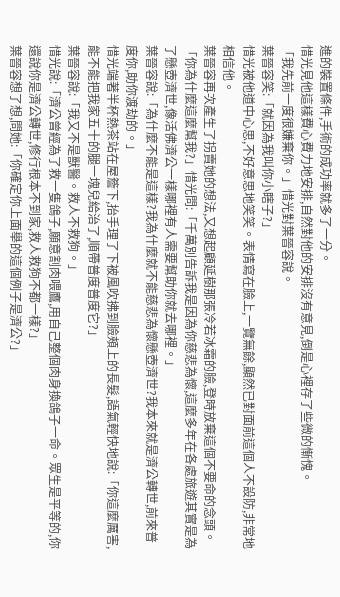進的裝置條件,手術的成功率就多了一分。
惜光見他這樣費心費力地安排,自然對他的安排沒有意見,倒是心裡存了些微的慚愧。
「我先前一度很嫌棄你。」惜光對葉晉容說。
葉晉容笑:「就因為我叫你小瞎子?」
惜光被他道中心思,不好意思地笑笑。表情寫在臉上,一覽無餘,顯然已對面前這個人不設防,非常地相信他。
葉晉容再次產生了拐賣她的想法,又想起顧延樹那張冷若冰霜的臉,登時放棄這個不要命的念頭。
「你為什麼這麼幫我?」惜光問:「千萬別告訴我是因為你慈悲為懷,這麼多年在各處旅遊其實是為了懸壺濟世,像活佛濟公一樣哪裡有人需要幫助你就去哪裡。」
葉晉容說:「為什麼不能是這樣?我為什麼就不能慈悲為懷懸壺濟世?我本來就是濟公轉世,前來普度你,助你渡劫的。」
惜光端著半杯熱茶站在屋簷下,抬手理了下被風吹拂到臉頰上的長髮,語氣輕快地說:「你這麼厲害,能不能把我家五十的腿一塊兒給治了,順帶普度普度它?」
葉晉容說:「我又不是獸醫。救人不救狗。」
惜光說:「濟公曾經為了救一隻鴿子,願意割肉喂鷹,用自己整個肉身換鴿子一命。眾生是平等的,你還說你是濟公轉世,修行根本不到家,救人救狗不都一樣?」
葉晉容想了想,問她:「你確定你上面舉的這個例子是濟公?」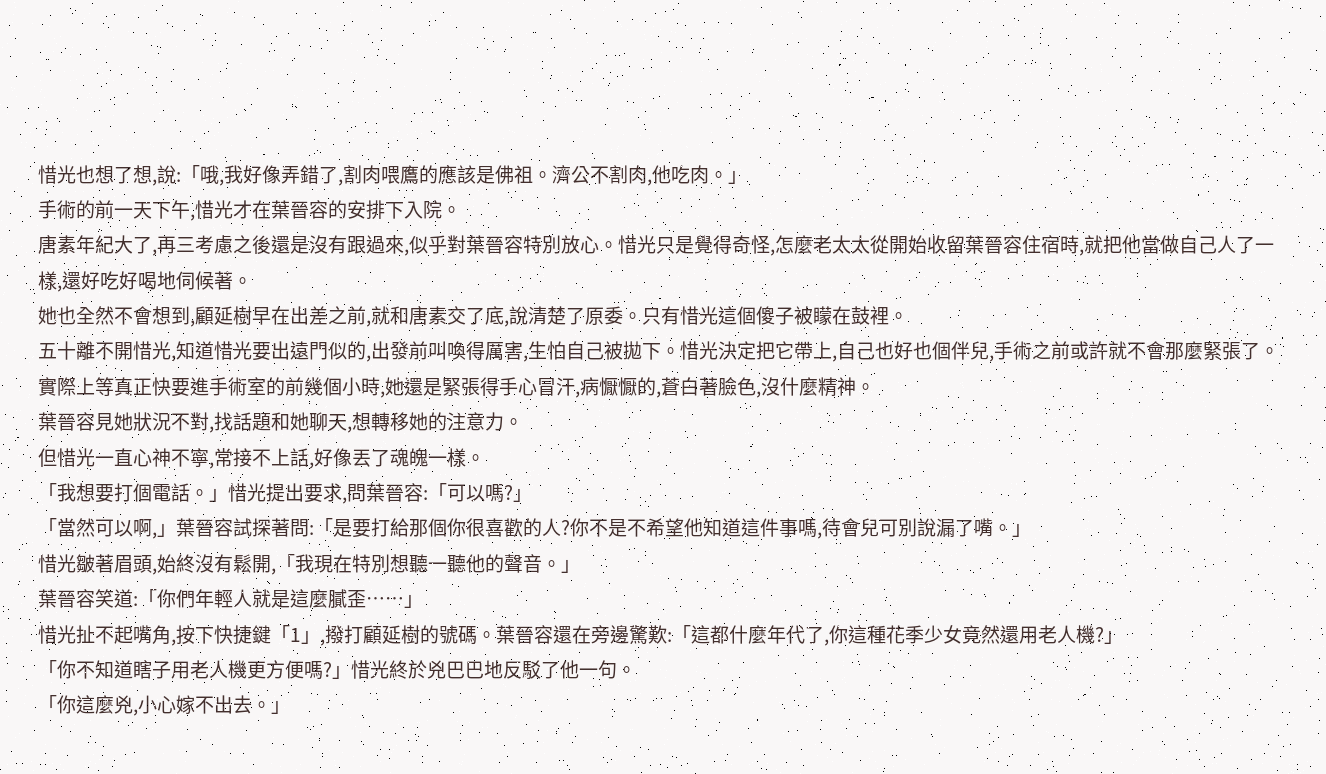惜光也想了想,說:「哦,我好像弄錯了,割肉喂鷹的應該是佛祖。濟公不割肉,他吃肉。」
手術的前一天下午,惜光才在葉晉容的安排下入院。
唐素年紀大了,再三考慮之後還是沒有跟過來,似乎對葉晉容特別放心。惜光只是覺得奇怪,怎麼老太太從開始收留葉晉容住宿時,就把他當做自己人了一樣,還好吃好喝地伺候著。
她也全然不會想到,顧延樹早在出差之前,就和唐素交了底,說清楚了原委。只有惜光這個傻子被矇在鼓裡。
五十離不開惜光,知道惜光要出遠門似的,出發前叫喚得厲害,生怕自己被拋下。惜光決定把它帶上,自己也好也個伴兒,手術之前或許就不會那麼緊張了。
實際上等真正快要進手術室的前幾個小時,她還是緊張得手心冒汗,病懨懨的,蒼白著臉色,沒什麼精神。
葉晉容見她狀況不對,找話題和她聊天,想轉移她的注意力。
但惜光一直心神不寧,常接不上話,好像丟了魂魄一樣。
「我想要打個電話。」惜光提出要求,問葉晉容:「可以嗎?」
「當然可以啊,」葉晉容試探著問:「是要打給那個你很喜歡的人?你不是不希望他知道這件事嗎,待會兒可別說漏了嘴。」
惜光皺著眉頭,始終沒有鬆開,「我現在特別想聽一聽他的聲音。」
葉晉容笑道:「你們年輕人就是這麼膩歪……」
惜光扯不起嘴角,按下快捷鍵「1」,撥打顧延樹的號碼。葉晉容還在旁邊驚歎:「這都什麼年代了,你這種花季少女竟然還用老人機?」
「你不知道瞎子用老人機更方便嗎?」惜光終於兇巴巴地反駁了他一句。
「你這麼兇,小心嫁不出去。」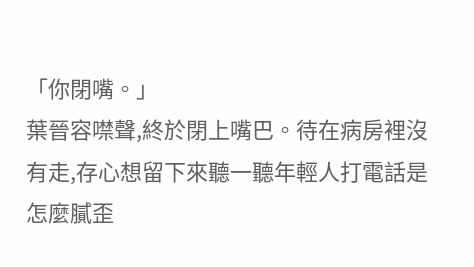「你閉嘴。」
葉晉容噤聲,終於閉上嘴巴。待在病房裡沒有走,存心想留下來聽一聽年輕人打電話是怎麼膩歪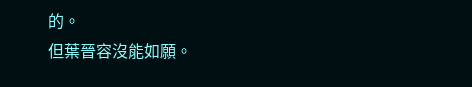的。
但葉晉容沒能如願。